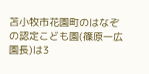苫小牧市花園町のはなぞの認定こども園(篠原一広園長)は3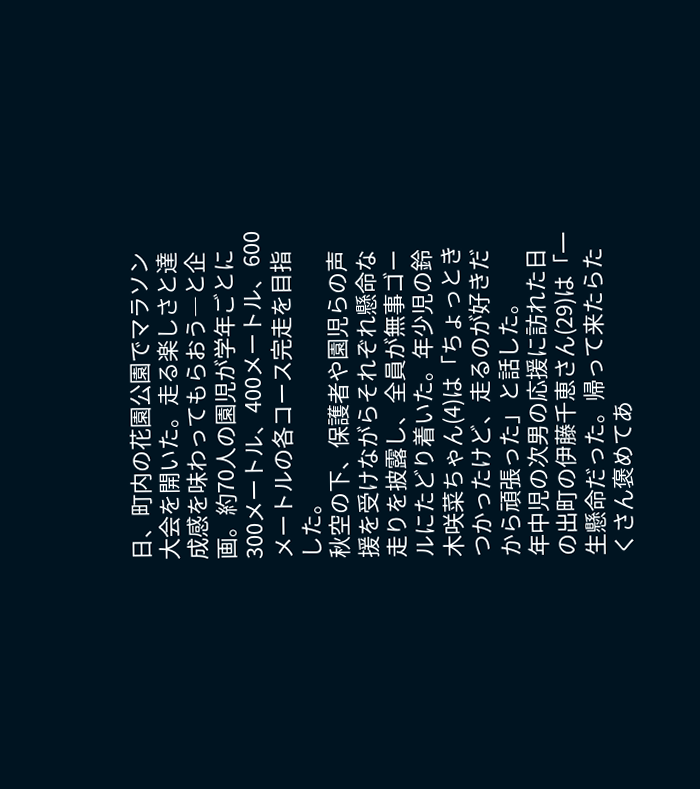日、町内の花園公園でマラソン大会を開いた。走る楽しさと達成感を味わってもらおう―と企画。約70人の園児が学年ごとに300メートル、400メートル、600メートルの各コース完走を目指した。
秋空の下、保護者や園児らの声援を受けながらそれぞれ懸命な走りを披露し、全員が無事ゴールにたどり着いた。年少児の鈴木咲菜ちゃん(4)は「ちょっときつかったけど、走るのが好きだから頑張った」と話した。
年中児の次男の応援に訪れた日の出町の伊藤千恵さん(29)は「一生懸命だった。帰って来たらたくさん褒めてあ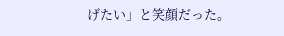げたい」と笑顔だった。